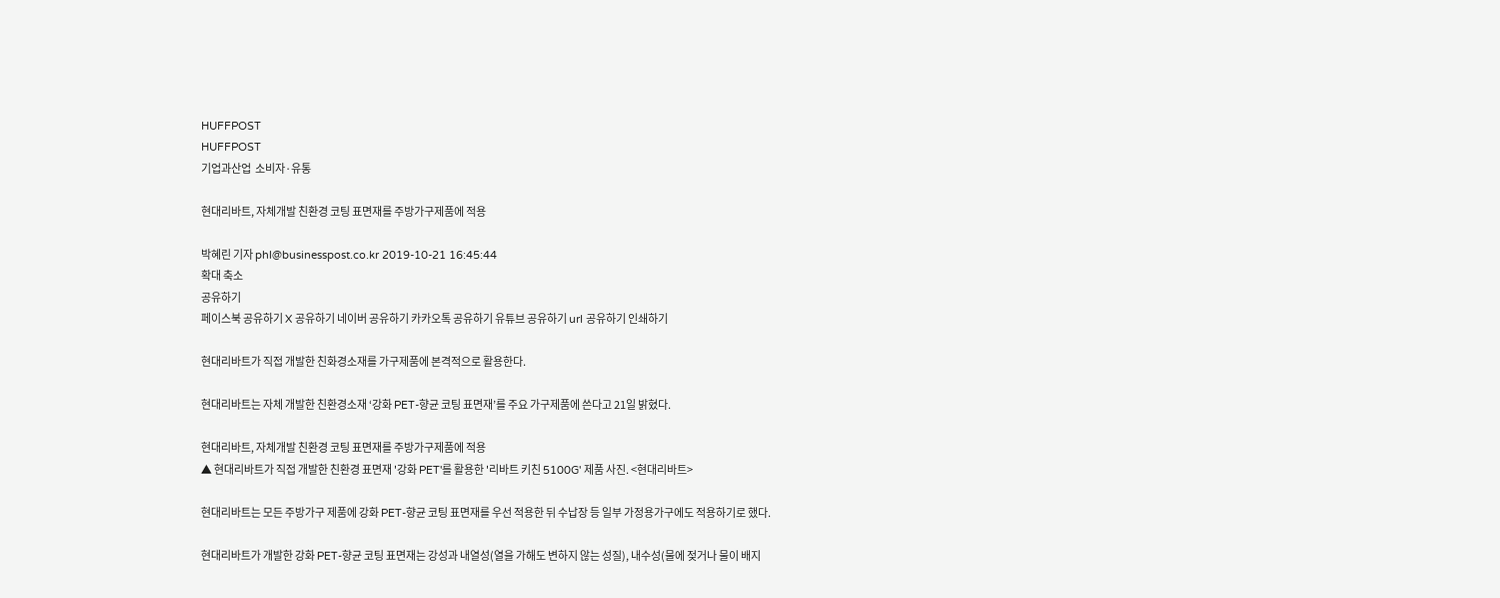HUFFPOST
HUFFPOST
기업과산업  소비자·유통

현대리바트, 자체개발 친환경 코팅 표면재를 주방가구제품에 적용

박혜린 기자 phl@businesspost.co.kr 2019-10-21 16:45:44
확대 축소
공유하기
페이스북 공유하기 X 공유하기 네이버 공유하기 카카오톡 공유하기 유튜브 공유하기 url 공유하기 인쇄하기

현대리바트가 직접 개발한 친화경소재를 가구제품에 본격적으로 활용한다.

현대리바트는 자체 개발한 친환경소재 ‘강화 PET-향균 코팅 표면재’를 주요 가구제품에 쓴다고 21일 밝혔다.

현대리바트, 자체개발 친환경 코팅 표면재를 주방가구제품에 적용
▲ 현대리바트가 직접 개발한 친환경 표면재 '강화 PET'를 활용한 '리바트 키친 5100G' 제품 사진. <현대리바트>

현대리바트는 모든 주방가구 제품에 강화 PET-향균 코팅 표면재를 우선 적용한 뒤 수납장 등 일부 가정용가구에도 적용하기로 했다.

현대리바트가 개발한 강화 PET-향균 코팅 표면재는 강성과 내열성(열을 가해도 변하지 않는 성질), 내수성(물에 젖거나 물이 배지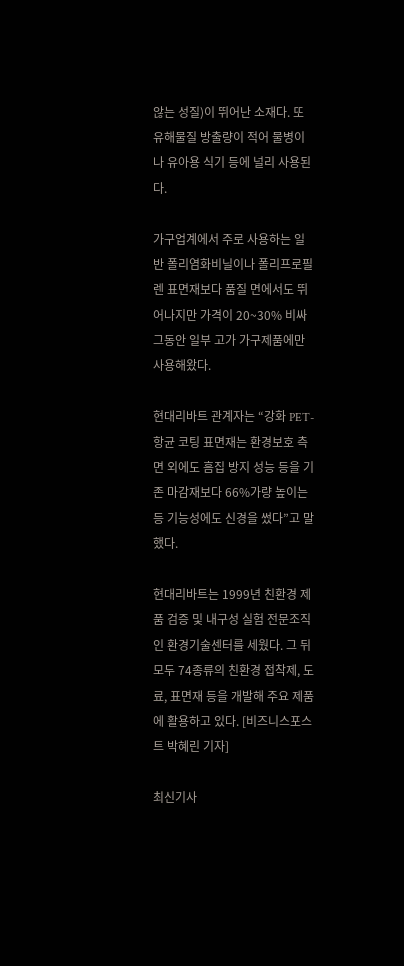않는 성질)이 뛰어난 소재다. 또 유해물질 방출량이 적어 물병이나 유아용 식기 등에 널리 사용된다.

가구업계에서 주로 사용하는 일반 폴리염화비닐이나 폴리프로필렌 표면재보다 품질 면에서도 뛰어나지만 가격이 20~30% 비싸 그동안 일부 고가 가구제품에만 사용해왔다.

현대리바트 관계자는 “강화 PET-항균 코팅 표면재는 환경보호 측면 외에도 흠집 방지 성능 등을 기존 마감재보다 66%가량 높이는 등 기능성에도 신경을 썼다”고 말했다.

현대리바트는 1999년 친환경 제품 검증 및 내구성 실험 전문조직인 환경기술센터를 세웠다. 그 뒤 모두 74종류의 친환경 접착제, 도료, 표면재 등을 개발해 주요 제품에 활용하고 있다. [비즈니스포스트 박혜린 기자]

최신기사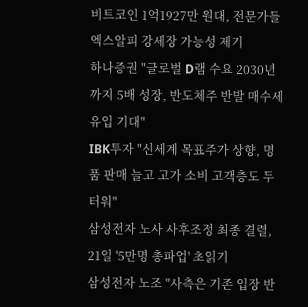비트코인 1억1927만 원대, 전문가들 엑스알피 강세장 가능성 제기
하나증권 "글로벌 D램 수요 2030년까지 5배 성장, 반도체주 반발 매수세 유입 기대"
IBK투자 "신세계 목표주가 상향, 명품 판매 늘고 고가 소비 고객층도 두터워"
삼성전자 노사 사후조정 최종 결렬, 21일 '5만명 총파업' 초읽기
삼성전자 노조 "사측은 기존 입장 반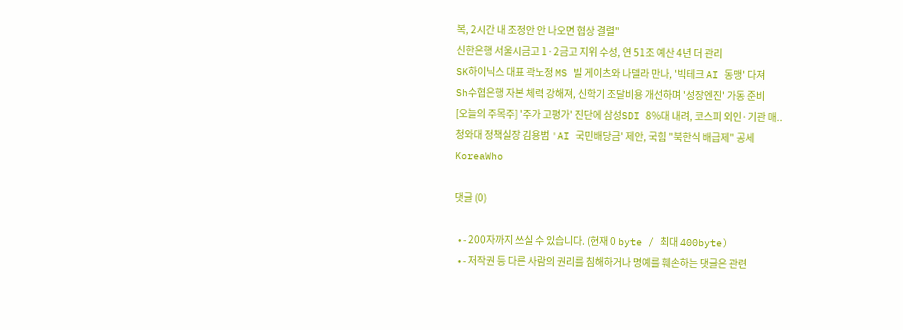복, 2시간 내 조정안 안 나오면 협상 결렬"
신한은행 서울시금고 1·2금고 지위 수성, 연 51조 예산 4년 더 관리
SK하이닉스 대표 곽노정 MS 빌 게이츠와 나델라 만나, '빅테크 AI 동맹' 다져
Sh수협은행 자본 체력 강해져, 신학기 조달비용 개선하며 '성장엔진' 가동 준비
[오늘의 주목주] '주가 고평가' 진단에 삼성SDI 8%대 내려, 코스피 외인·기관 매..
청와대 정책실장 김용범 'AI 국민배당금' 제안, 국힘 "북한식 배급제" 공세
KoreaWho

댓글 (0)

  • - 200자까지 쓰실 수 있습니다. (현재 0 byte / 최대 400byte)
  • - 저작권 등 다른 사람의 권리를 침해하거나 명예를 훼손하는 댓글은 관련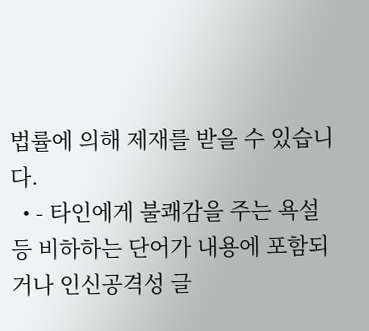법률에 의해 제재를 받을 수 있습니다.
  • - 타인에게 불쾌감을 주는 욕설 등 비하하는 단어가 내용에 포함되거나 인신공격성 글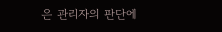은 관리자의 판단에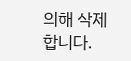의해 삭제 합니다.